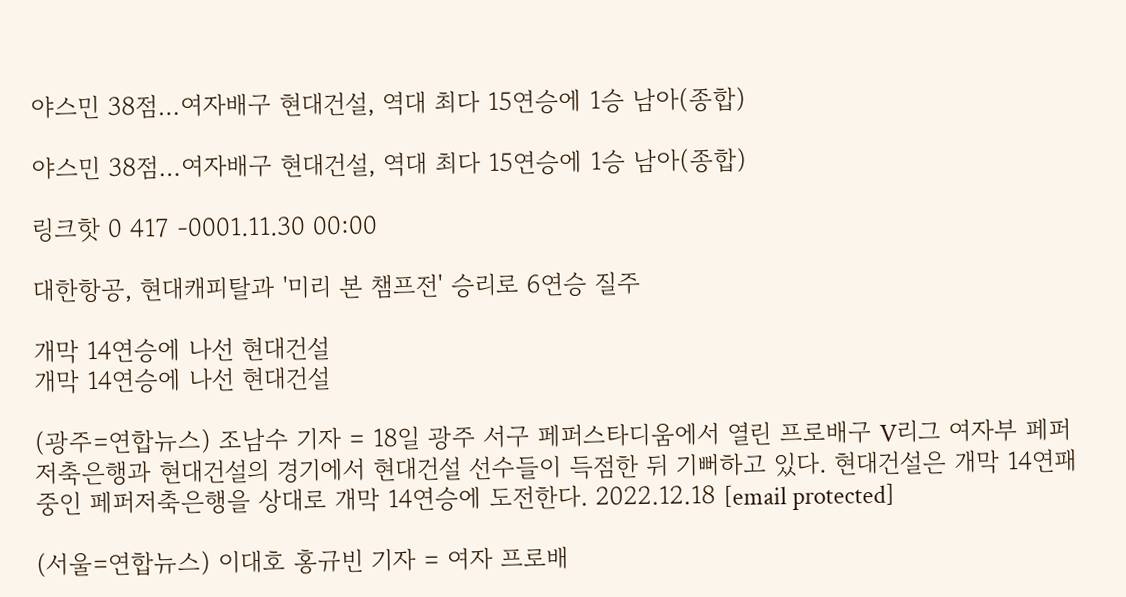야스민 38점…여자배구 현대건설, 역대 최다 15연승에 1승 남아(종합)

야스민 38점…여자배구 현대건설, 역대 최다 15연승에 1승 남아(종합)

링크핫 0 417 -0001.11.30 00:00

대한항공, 현대캐피탈과 '미리 본 챔프전' 승리로 6연승 질주

개막 14연승에 나선 현대건설
개막 14연승에 나선 현대건설

(광주=연합뉴스) 조남수 기자 = 18일 광주 서구 페퍼스타디움에서 열린 프로배구 V리그 여자부 페퍼저축은행과 현대건설의 경기에서 현대건설 선수들이 득점한 뒤 기뻐하고 있다. 현대건설은 개막 14연패 중인 페퍼저축은행을 상대로 개막 14연승에 도전한다. 2022.12.18 [email protected]

(서울=연합뉴스) 이대호 홍규빈 기자 = 여자 프로배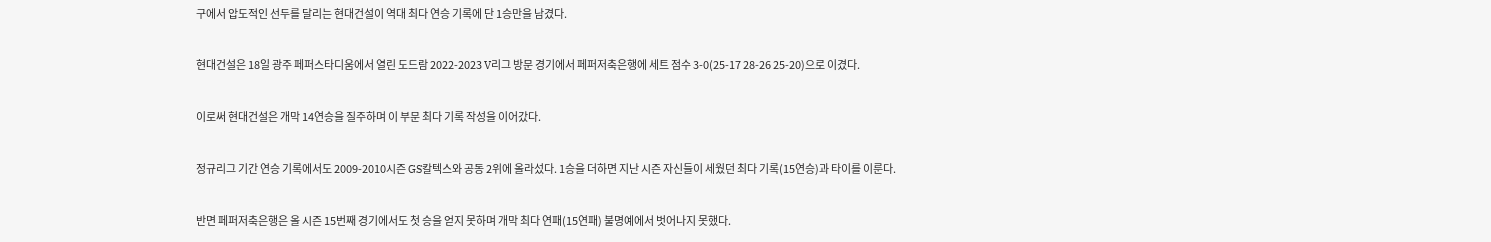구에서 압도적인 선두를 달리는 현대건설이 역대 최다 연승 기록에 단 1승만을 남겼다.

현대건설은 18일 광주 페퍼스타디움에서 열린 도드람 2022-2023 V리그 방문 경기에서 페퍼저축은행에 세트 점수 3-0(25-17 28-26 25-20)으로 이겼다.

이로써 현대건설은 개막 14연승을 질주하며 이 부문 최다 기록 작성을 이어갔다.

정규리그 기간 연승 기록에서도 2009-2010시즌 GS칼텍스와 공동 2위에 올라섰다. 1승을 더하면 지난 시즌 자신들이 세웠던 최다 기록(15연승)과 타이를 이룬다.

반면 페퍼저축은행은 올 시즌 15번째 경기에서도 첫 승을 얻지 못하며 개막 최다 연패(15연패) 불명예에서 벗어나지 못했다.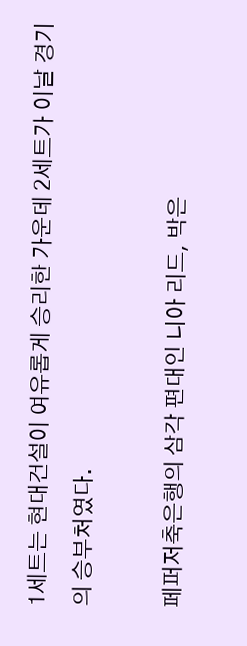1세트는 현대건설이 여유롭게 승리한 가운데 2세트가 이날 경기의 승부처였다.

페퍼저축은행의 삼각 편대인 니아 리드, 박은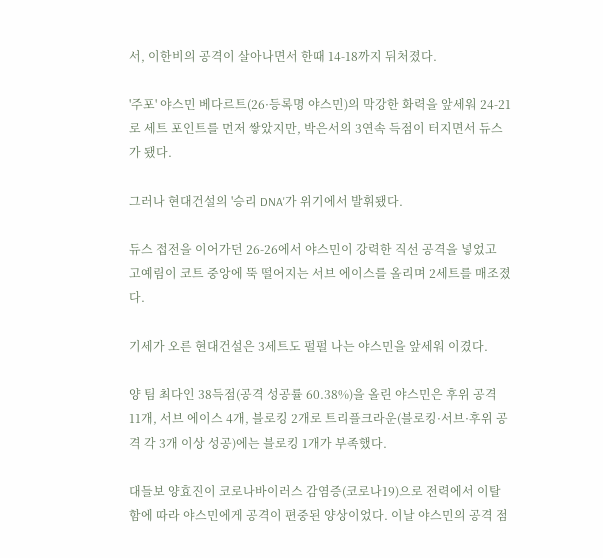서, 이한비의 공격이 살아나면서 한때 14-18까지 뒤처졌다.

'주포' 야스민 베다르트(26·등록명 야스민)의 막강한 화력을 앞세워 24-21로 세트 포인트를 먼저 쌓았지만, 박은서의 3연속 득점이 터지면서 듀스가 됐다.

그러나 현대건설의 '승리 DNA'가 위기에서 발휘됐다.

듀스 접전을 이어가던 26-26에서 야스민이 강력한 직선 공격을 넣었고 고예림이 코트 중앙에 뚝 떨어지는 서브 에이스를 올리며 2세트를 매조졌다.

기세가 오른 현대건설은 3세트도 펄펄 나는 야스민을 앞세워 이겼다.

양 팀 최다인 38득점(공격 성공률 60.38%)을 올린 야스민은 후위 공격 11개, 서브 에이스 4개, 블로킹 2개로 트리플크라운(블로킹·서브·후위 공격 각 3개 이상 성공)에는 블로킹 1개가 부족했다.

대들보 양효진이 코로나바이러스 감염증(코로나19)으로 전력에서 이탈함에 따라 야스민에게 공격이 편중된 양상이었다. 이날 야스민의 공격 점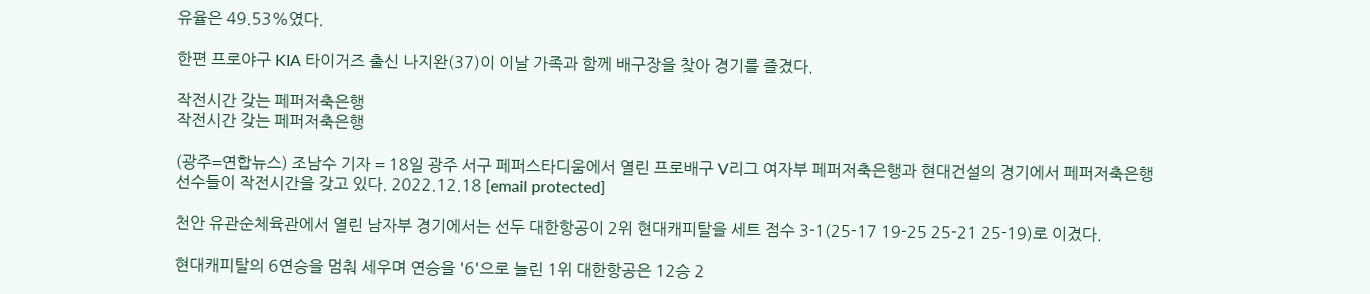유율은 49.53%였다.

한편 프로야구 KIA 타이거즈 출신 나지완(37)이 이날 가족과 함께 배구장을 찾아 경기를 즐겼다.

작전시간 갖는 페퍼저축은행
작전시간 갖는 페퍼저축은행

(광주=연합뉴스) 조남수 기자 = 18일 광주 서구 페퍼스타디움에서 열린 프로배구 V리그 여자부 페퍼저축은행과 현대건설의 경기에서 페퍼저축은행 선수들이 작전시간을 갖고 있다. 2022.12.18 [email protected]

천안 유관순체육관에서 열린 남자부 경기에서는 선두 대한항공이 2위 현대캐피탈을 세트 점수 3-1(25-17 19-25 25-21 25-19)로 이겼다.

현대캐피탈의 6연승을 멈춰 세우며 연승을 '6'으로 늘린 1위 대한항공은 12승 2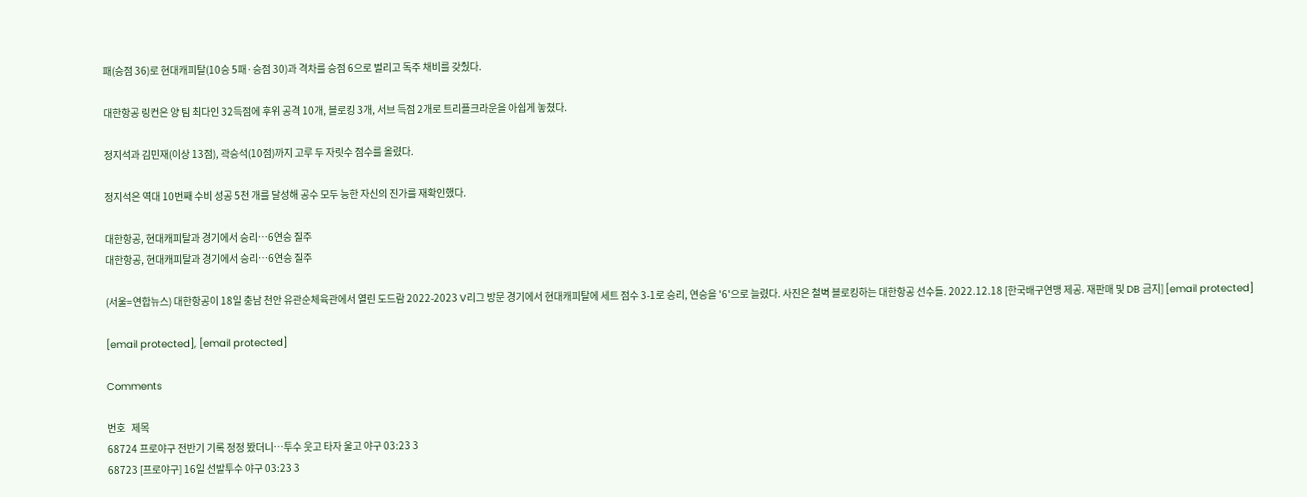패(승점 36)로 현대캐피탈(10승 5패·승점 30)과 격차를 승점 6으로 벌리고 독주 채비를 갖췄다.

대한항공 링컨은 양 팀 최다인 32득점에 후위 공격 10개, 블로킹 3개, 서브 득점 2개로 트리플크라운을 아쉽게 놓쳤다.

정지석과 김민재(이상 13점), 곽승석(10점)까지 고루 두 자릿수 점수를 올렸다.

정지석은 역대 10번째 수비 성공 5천 개를 달성해 공수 모두 능한 자신의 진가를 재확인했다.

대한항공, 현대캐피탈과 경기에서 승리…6연승 질주
대한항공, 현대캐피탈과 경기에서 승리…6연승 질주

(서울=연합뉴스) 대한항공이 18일 충남 천안 유관순체육관에서 열린 도드람 2022-2023 V리그 방문 경기에서 현대캐피탈에 세트 점수 3-1로 승리, 연승을 '6'으로 늘렸다. 사진은 철벽 블로킹하는 대한항공 선수들. 2022.12.18 [한국배구연맹 제공. 재판매 및 DB 금지] [email protected]

[email protected], [email protected]

Comments

번호   제목
68724 프로야구 전반기 기록 정정 봤더니…투수 웃고 타자 울고 야구 03:23 3
68723 [프로야구] 16일 선발투수 야구 03:23 3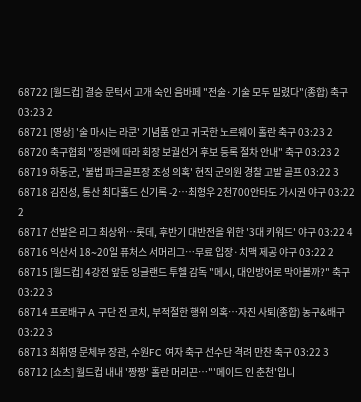68722 [월드컵] 결승 문턱서 고개 숙인 음바페 "전술·기술 모두 밀렸다"(종합) 축구 03:23 2
68721 [영상] '술 마시는 라쿤' 기념품 안고 귀국한 노르웨이 홀란 축구 03:23 2
68720 축구협회 "정관에 따라 회장 보궐선거 후보 등록 절차 안내" 축구 03:23 2
68719 하동군, '불법 파크골프장 조성 의혹' 현직 군의원 경찰 고발 골프 03:22 3
68718 김진성, 통산 최다홀드 신기록 -2…최형우 2천700안타도 가시권 야구 03:22 2
68717 선발은 리그 최상위…롯데, 후반기 대반전을 위한 '3대 키워드' 야구 03:22 4
68716 익산서 18∼20일 퓨처스 서머리그…무료 입장·치맥 제공 야구 03:22 2
68715 [월드컵] 4강전 앞둔 잉글랜드 투헬 감독 "메시, 대인방어로 막아볼까?" 축구 03:22 3
68714 프로배구 A 구단 전 코치, 부적절한 행위 의혹…자진 사퇴(종합) 농구&배구 03:22 3
68713 최휘영 문체부 장관, 수원FC 여자 축구 선수단 격려 만찬 축구 03:22 3
68712 [쇼츠] 월드컵 내내 '짱짱' 홀란 머리끈…"'메이드 인 춘천'입니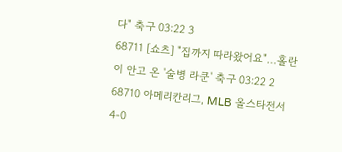다" 축구 03:22 3
68711 [쇼츠] "집까지 따라왔어요"…홀란이 안고 온 '술병 라쿤' 축구 03:22 2
68710 아메리칸리그, MLB 올스타전서 4-0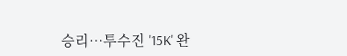승리…투수진 '15K' 완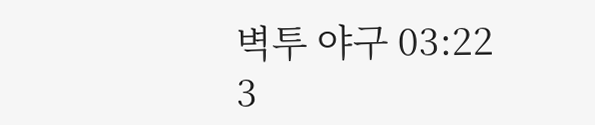벽투 야구 03:22 3